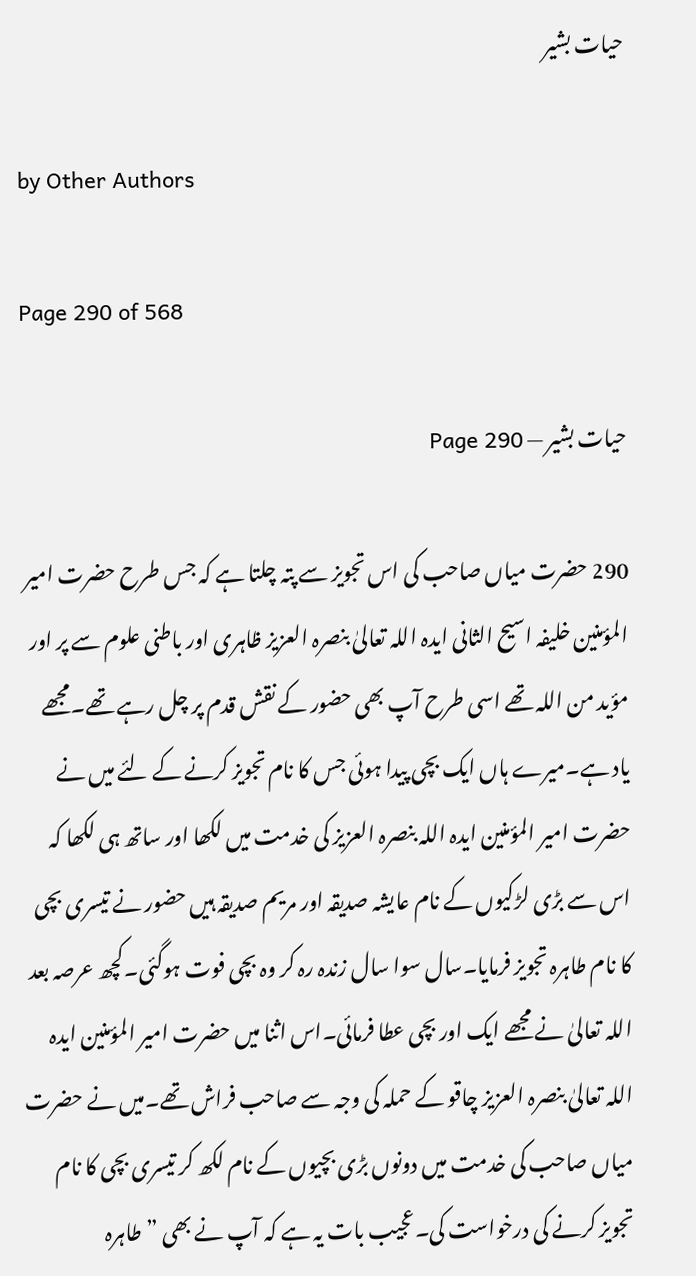حیات بشیر

by Other Authors

Page 290 of 568

حیات بشیر — Page 290

290 حضرت میاں صاحب کی اس تجویز سے پتہ چلتا ہے کہ جس طرح حضرت امیر المؤمنین خلیفہ اسیح الثانی ایدہ اللہ تعالیٰ بنصرہ العزیز ظاہری اور باطنی علوم سے پر اور مؤید من اللہ تھے اسی طرح آپ بھی حضور کے نقش قدم پر چل رہے تھے۔مجھے یاد ہے۔میرے ہاں ایک بچی پیدا ہوئی جس کا نام تجویز کرنے کے لئے میں نے حضرت امیر المؤمنین ایدہ اللہ بنصرہ العزیز کی خدمت میں لکھا اور ساتھ ہی لکھا کہ اس سے بڑی لڑکیوں کے نام عایشہ صدیقہ اور مریم صدیقہ ہیں حضور نے تیسری بچی کا نام طاہرہ تجویز فرمایا۔سال سوا سال زندہ رہ کر وہ بچی فوت ہوگئی۔کچھ عرصہ بعد اللہ تعالیٰ نے مجھے ایک اور بچی عطا فرمائی۔اس اثنا میں حضرت امیر المؤمنین ایدہ اللہ تعالیٰ بنصرہ العزیز چاقو کے حملہ کی وجہ سے صاحب فراش تھے۔میں نے حضرت میاں صاحب کی خدمت میں دونوں بڑی بچیوں کے نام لکھ کر تیسری بچی کا نام تجویز کرنے کی درخواست کی۔عجیب بات یہ ہے کہ آپ نے بھی ”طاہرہ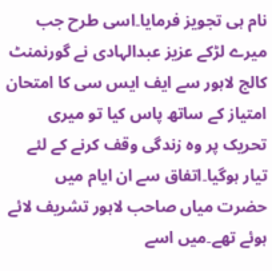نام ہی تجویز فرمایا۔اسی طرح جب میرے لڑکے عزیز عبدالہادی نے گورنمنٹ کالج لاہور سے ایف ایس سی کا امتحان امتیاز کے ساتھ پاس کیا تو میری تحریک پر وہ زندگی وقف کرنے کے لئے تیار ہوگیا۔اتفاق سے ان ایام میں حضرت میاں صاحب لاہور تشریف لائے ہوئے تھے۔میں اسے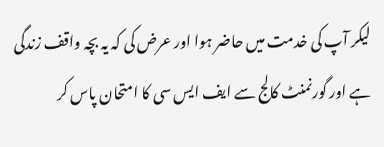لیکر آپ کی خدمت میں حاضر ہوا اور عرض کی کہ یہ بچہ واقف زندگی ہے اور گورنمنٹ کالج سے ایف ایس سی کا امتحان پاس کر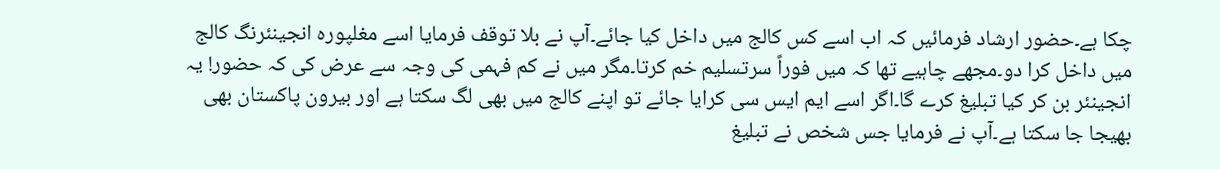چکا ہے۔حضور ارشاد فرمائیں کہ اب اسے کس کالج میں داخل کیا جائے۔آپ نے بلا توقف فرمایا اسے مغلپورہ انجینئرنگ کالج میں داخل کرا دو۔مجھے چاہیے تھا کہ میں فوراً سرتسلیم خم کرتا۔مگر میں نے کم فہمی کی وجہ سے عرض کی کہ حضور! یہ انجینئر بن کر کیا تبلیغ کرے گا۔اگر اسے ایم ایس سی کرایا جائے تو اپنے کالج میں بھی لگ سکتا ہے اور بیرون پاکستان بھی بھیجا جا سکتا ہے۔آپ نے فرمایا جس شخص نے تبلیغ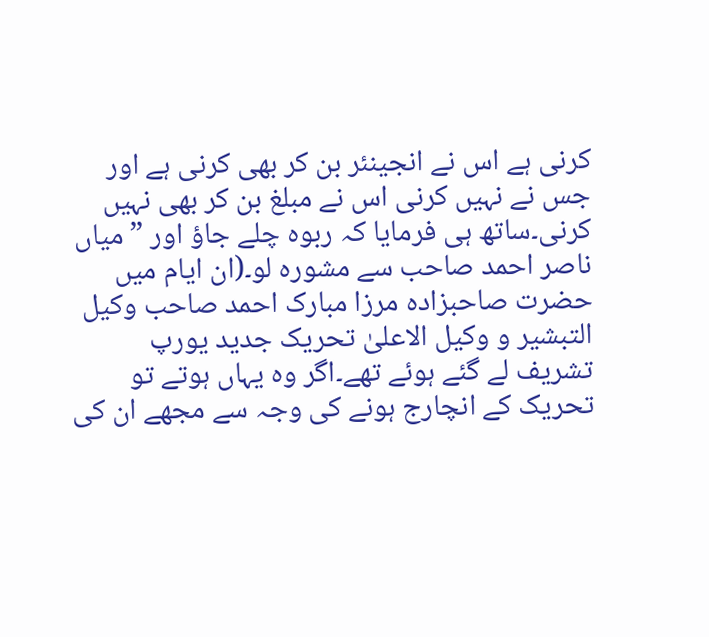کرنی ہے اس نے انجینئر بن کر بھی کرنی ہے اور جس نے نہیں کرنی اس نے مبلغ بن کر بھی نہیں کرنی۔ساتھ ہی فرمایا کہ ربوہ چلے جاؤ اور ”میاں ناصر احمد صاحب سے مشورہ لو۔(ان ایام میں حضرت صاحبزادہ مرزا مبارک احمد صاحب وكيل التبشير و وکیل الاعلیٰ تحریک جدید یورپ تشریف لے گئے ہوئے تھے۔اگر وہ یہاں ہوتے تو تحریک کے انچارج ہونے کی وجہ سے مجھے ان کی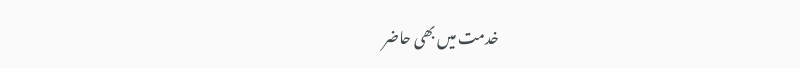خدمت میں بھی حاضر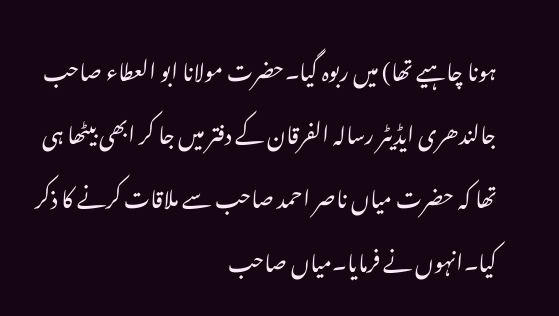ہونا چاہیے تھا) میں ربوہ گیا۔حضرت مولانا ابو العطاء صاحب جالندھری ایڈیٹر رسالہ الفرقان کے دفتر میں جا کر ابھی بیٹھا ہی تھا کہ حضرت میاں ناصر احمد صاحب سے ملاقات کرنے کا ذکر کیا۔انہوں نے فرمایا۔میاں صاحب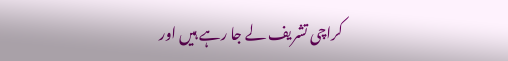کراچی تشریف لے جا رہے ہیں اور